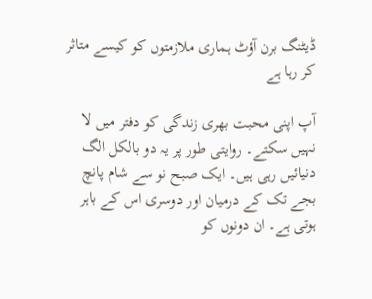ڈیٹنگ برن آؤٹ ہماری ملازمتوں کو کیسے متاثر کر رہا ہے

آپ اپنی محبت بھری زندگی کو دفتر میں لا نہیں سکتے۔ روایتی طور پر یہ دو بالکل الگ دنیائیں رہی ہیں۔ ایک صبح نو سے شام پانچ بجے تک کے درمیان اور دوسری اس کے باہر ہوتی ہے۔ ان دونوں کو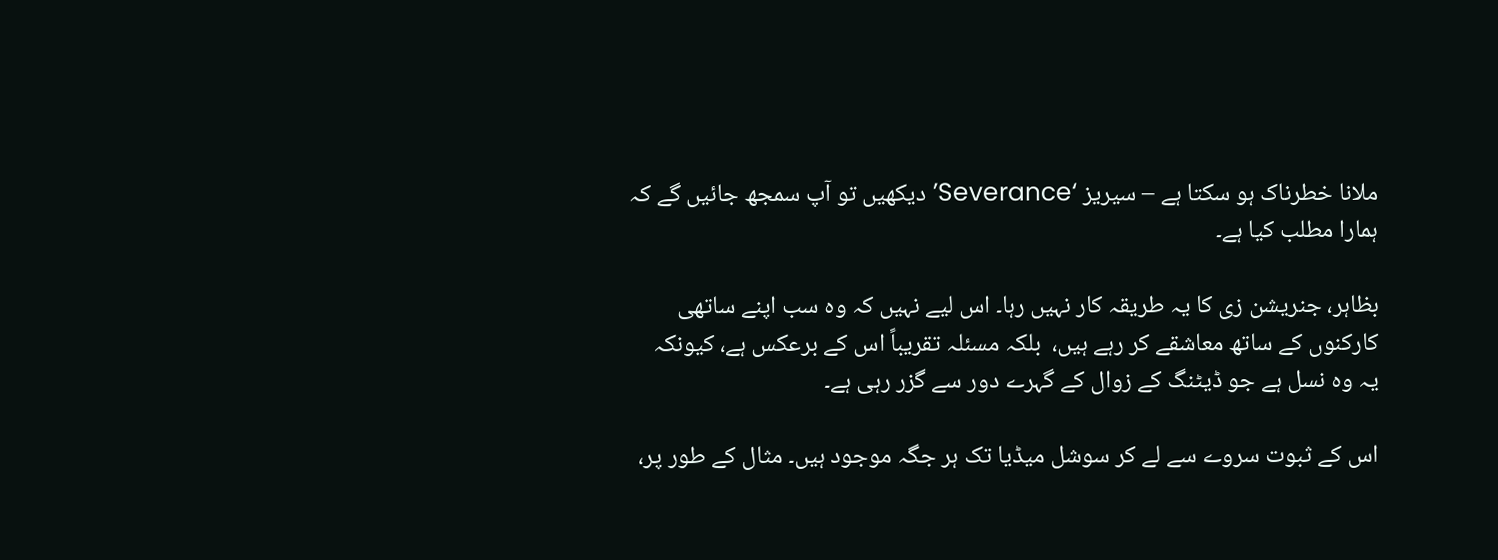ملانا خطرناک ہو سکتا ہے – سیریز ‘Severance’ دیکھیں تو آپ سمجھ جائیں گے کہ ہمارا مطلب کیا ہے۔

بظاہر، جنریشن زی کا یہ طریقہ کار نہیں رہا۔ اس لیے نہیں کہ وہ سب اپنے ساتھی کارکنوں کے ساتھ معاشقے کر رہے ہیں،  بلکہ مسئلہ تقریباً اس کے برعکس ہے، کیونکہ یہ وہ نسل ہے جو ڈیٹنگ کے زوال کے گہرے دور سے گزر رہی ہے۔

اس کے ثبوت سروے سے لے کر سوشل میڈیا تک ہر جگہ موجود ہیں۔ مثال کے طور پر،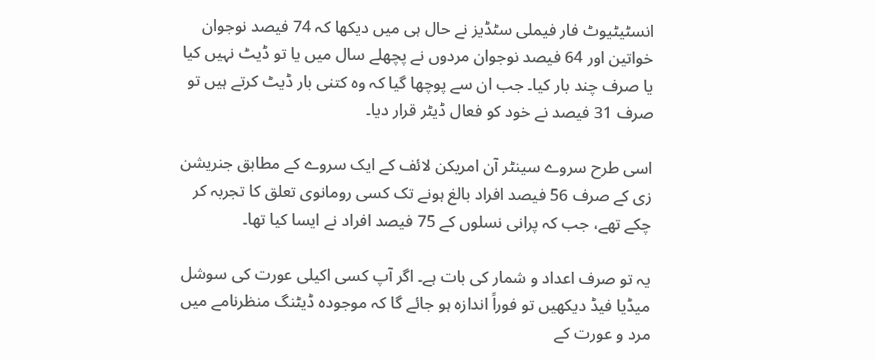انسٹیٹیوٹ فار فیملی سٹڈیز نے حال ہی میں دیکھا کہ 74 فیصد نوجوان خواتین اور 64 فیصد نوجوان مردوں نے پچھلے سال میں یا تو ڈیٹ نہیں کیا یا صرف چند بار کیا۔ جب ان سے پوچھا گیا کہ وہ کتنی بار ڈیٹ کرتے ہیں تو صرف 31 فیصد نے خود کو فعال ڈیٹر قرار دیا۔

اسی طرح سروے سینٹر آن امریکن لائف کے ایک سروے کے مطابق جنریشن زی کے صرف 56 فیصد افراد بالغ ہونے تک کسی رومانوی تعلق کا تجربہ کر چکے تھے، جب کہ پرانی نسلوں کے 75 فیصد افراد نے ایسا کیا تھا۔

یہ تو صرف اعداد و شمار کی بات ہے۔ اگر آپ کسی اکیلی عورت کی سوشل میڈیا فیڈ دیکھیں تو فوراً اندازہ ہو جائے گا کہ موجودہ ڈیٹنگ منظرنامے میں مرد و عورت کے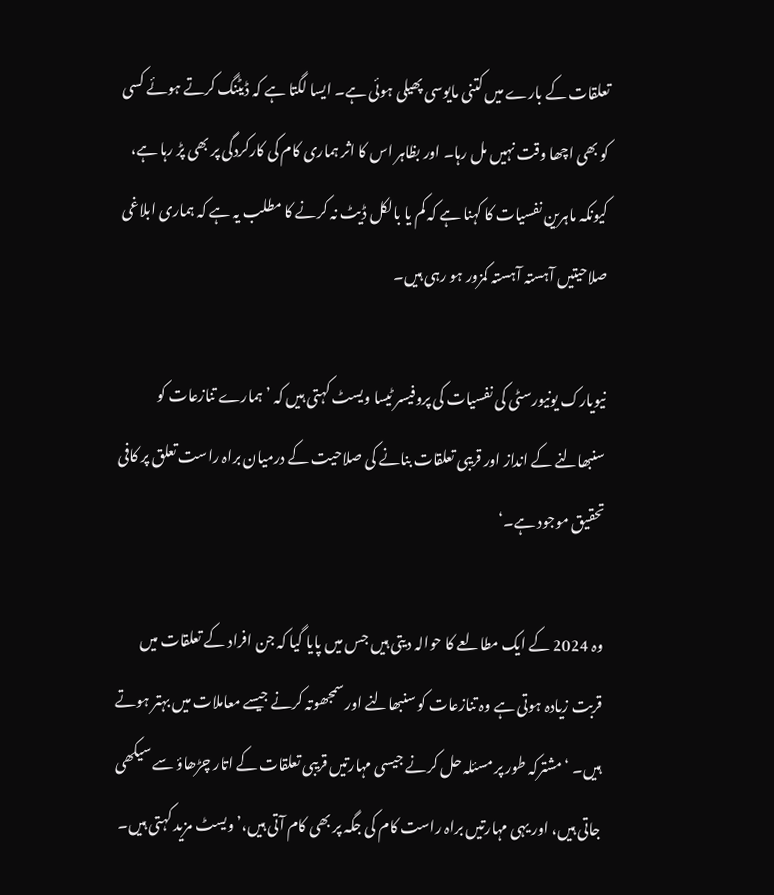تعلقات کے بارے میں کتنی مایوسی پھیلی ہوئی ہے۔ ایسا لگتا ہے کہ ڈیٹنگ کرتے ہوئے کسی کو بھی اچھا وقت نہیں مل رہا۔ اور بظاہر اس کا اثر ہماری کام کی کارکردگی پر بھی پڑ رہا ہے، کیونکہ ماہرین نفسیات کا کہنا ہے کہ کم یا بالکل ڈیٹ نہ کرنے کا مطلب یہ ہے کہ ہماری ابلاغی صلاحیتیں آہستہ آہستہ کمزور ہو رہی ہیں۔

نیویارک یونیورسٹی کی نفسیات کی پروفیسر ٹیسا ویسٹ کہتی ہیں کہ ’ہمارے تنازعات کو سنبھالنے کے انداز اور قریبی تعلقات بنانے کی صلاحیت کے درمیان براہ راست تعلق پر کافی تحقیق موجود ہے۔‘

وہ 2024 کے ایک مطالعے کا حوالہ دیتی ہیں جس میں پایا گیا کہ جن افراد کے تعلقات میں قربت زیادہ ہوتی ہے وہ تنازعات کو سنبھالنے اور سمجھوتہ کرنے جیسے معاملات میں بہتر ہوتے ہیں۔ ‘مشترکہ طور پر مسئلہ حل کرنے جیسی مہارتیں قریبی تعلقات کے اتار چڑھاؤ سے سیکھی جاتی ہیں، اور یہی مہارتیں براہ راست کام کی جگہ پر بھی کام آتی ہیں،’ ویسٹ مزید کہتی ہیں۔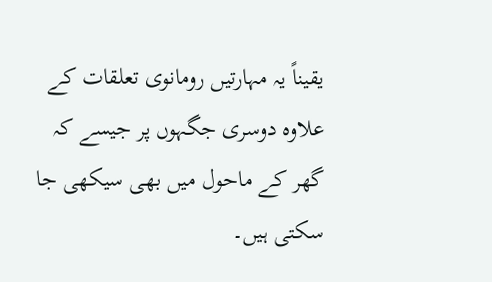یقیناً یہ مہارتیں رومانوی تعلقات کے علاوہ دوسری جگہوں پر جیسے کہ گھر کے ماحول میں بھی سیکھی جا سکتی ہیں۔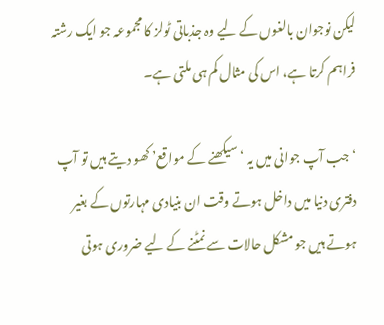لیکن نوجوان بالغوں کے لیے وہ جذباتی ٹولز کا مجموعہ جو ایک رشتہ فراہم کرتا ہے، اس کی مثال کم ہی ملتی ہے۔

‘جب آپ جوانی میں یہ ‘سیکھنے کے مواقع’ کھو دیتے ہیں تو آپ دفتری دنیا میں داخل ہوتے وقت ان بنیادی مہارتوں کے بغیر ہوتے ہیں جو مشکل حالات سے نمٹنے کے لیے ضروری ہوتی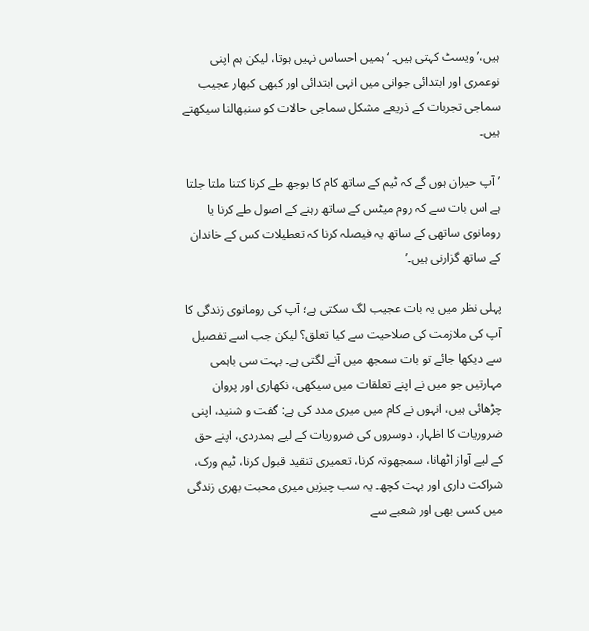ہیں،’ ویسٹ کہتی ہیں۔ ‘ہمیں احساس نہیں ہوتا، لیکن ہم اپنی نوعمری اور ابتدائی جوانی میں انہی ابتدائی اور کبھی کبھار عجیب سماجی تجربات کے ذریعے مشکل سماجی حالات کو سنبھالنا سیکھتے ہیں۔

’آپ حیران ہوں گے کہ ٹیم کے ساتھ کام کا بوجھ طے کرنا کتنا ملتا جلتا ہے اس بات سے کہ روم میٹس کے ساتھ رہنے کے اصول طے کرنا یا رومانوی ساتھی کے ساتھ یہ فیصلہ کرنا کہ تعطیلات کس کے خاندان کے ساتھ گزارنی ہیں۔’

پہلی نظر میں یہ بات عجیب لگ سکتی ہے؛ آپ کی رومانوی زندگی کا آپ کی ملازمت کی صلاحیت سے کیا تعلق؟ لیکن جب اسے تفصیل سے دیکھا جائے تو بات سمجھ میں آنے لگتی ہے۔ بہت سی باہمی مہارتیں جو میں نے اپنے تعلقات میں سیکھی، نکھاری اور پروان چڑھائی ہیں، انہوں نے کام میں میری مدد کی ہے: گفت و شنید، اپنی ضروریات کا اظہار، دوسروں کی ضروریات کے لیے ہمدردی، اپنے حق کے لیے آواز اٹھانا، سمجھوتہ کرنا، تعمیری تنقید قبول کرنا، ٹیم ورک، شراکت داری اور بہت کچھ۔ یہ سب چیزیں میری محبت بھری زندگی میں کسی بھی اور شعبے سے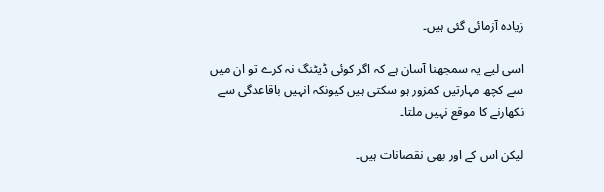زیادہ آزمائی گئی ہیں۔

اسی لیے یہ سمجھنا آسان ہے کہ اگر کوئی ڈیٹنگ نہ کرے تو ان میں سے کچھ مہارتیں کمزور ہو سکتی ہیں کیونکہ انہیں باقاعدگی سے نکھارنے کا موقع نہیں ملتا۔

لیکن اس کے اور بھی نقصانات ہیں۔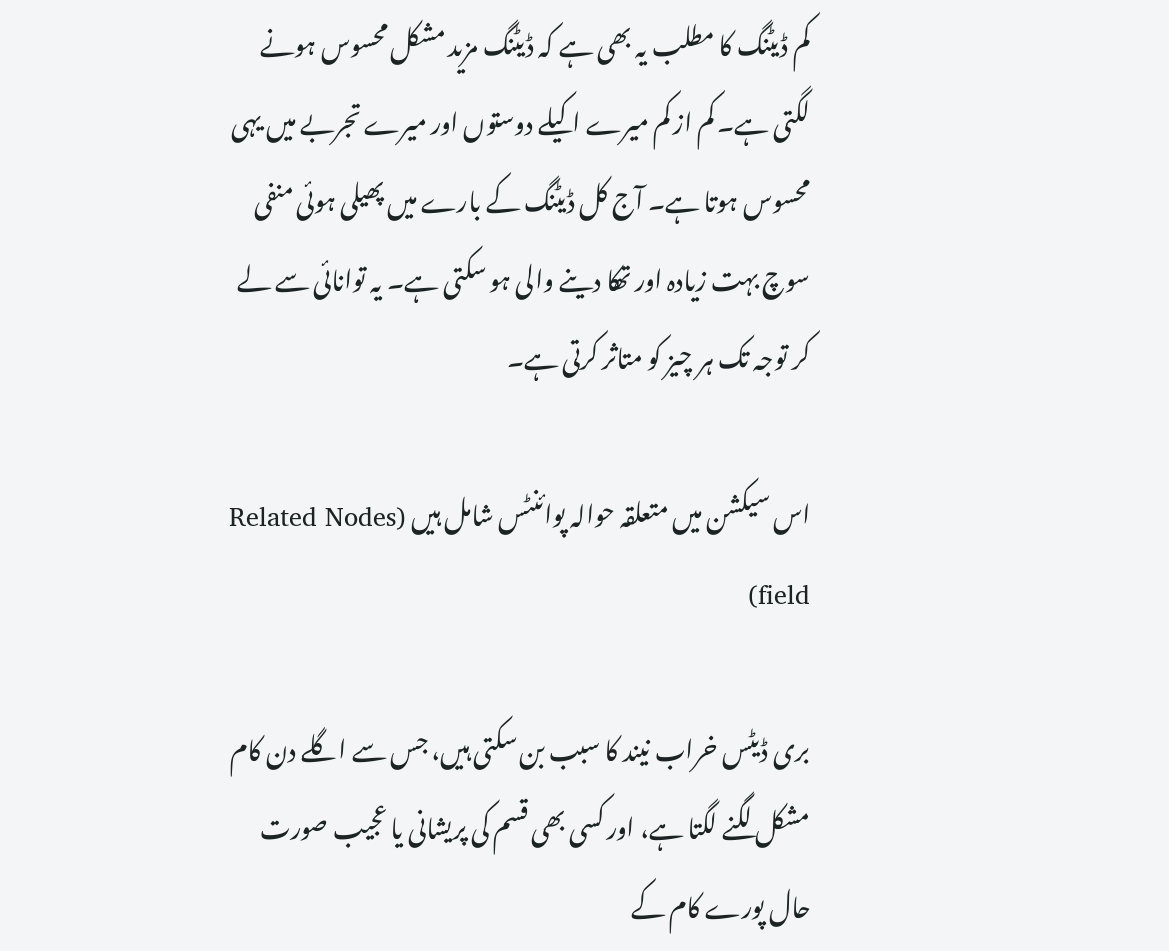کم ڈیٹنگ کا مطلب یہ بھی ہے کہ ڈیٹنگ مزید مشکل محسوس ہونے لگتی ہے۔ کم از کم میرے اکیلے دوستوں اور میرے تجربے میں یہی محسوس ہوتا ہے۔ آج کل ڈیٹنگ کے بارے میں پھیلی ہوئی منفی سوچ بہت زیادہ اور تھکا دینے والی ہو سکتی ہے۔ یہ توانائی سے لے کر توجہ تک ہر چیز کو متاثر کرتی ہے۔

اس سیکشن میں متعلقہ حوالہ پوائنٹس شامل ہیں (Related Nodes field)

بری ڈیٹس خراب نیند کا سبب بن سکتی ہیں، جس سے اگلے دن کام مشکل لگنے لگتا ہے، اور کسی بھی قسم کی پریشانی یا عجیب صورت حال پورے کام کے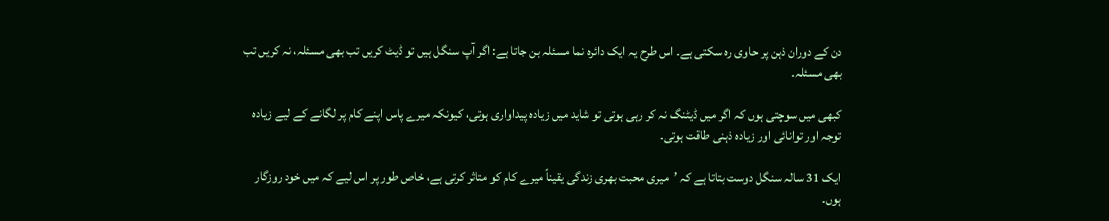دن کے دوران ذہن پر حاوی رہ سکتی ہے۔ اس طرح یہ ایک دائرہ نما مسئلہ بن جاتا ہے: اگر آپ سنگل ہیں تو ڈیٹ کریں تب بھی مسئلہ، نہ کریں تب بھی مسئلہ۔

کبھی میں سوچتی ہوں کہ اگر میں ڈیٹنگ نہ کر رہی ہوتی تو شاید میں زیادہ پیداواری ہوتی، کیونکہ میرے پاس اپنے کام پر لگانے کے لیے زیادہ توجہ اور توانائی اور زیادہ ذہنی طاقت ہوتی۔

ایک 31 سالہ سنگل دوست بتاتا ہے کہ ’میری محبت بھری زندگی یقیناً میرے کام کو متاثر کرتی ہے، خاص طور پر اس لیے کہ میں خود روزگار ہوں۔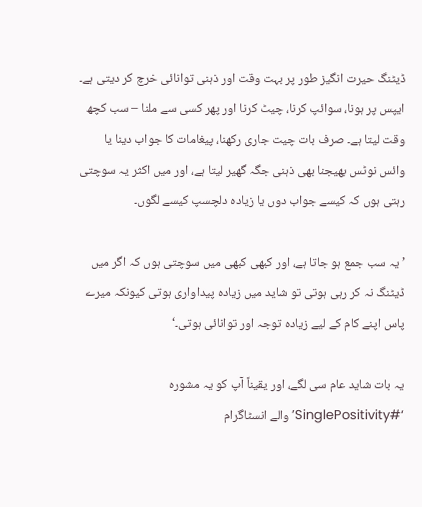ڈیٹنگ حیرت انگیز طور پر بہت وقت اور ذہنی توانائی خرچ کر دیتی ہے۔ ایپس پر ہونا، سوائپ کرنا، چیٹ کرنا اور پھر کسی سے ملنا – سب کچھ وقت لیتا ہے۔ صرف بات چیت جاری رکھنا، پیغامات کا جواب دینا یا وائس نوٹس بھیجنا بھی ذہنی جگہ گھیر لیتا ہے، اور میں اکثر یہ سوچتی رہتی ہوں کہ کیسے جواب دوں یا زیادہ دلچسپ کیسے لگوں۔

’یہ سب جمع ہو جاتا ہے، اور کبھی کبھی میں سوچتی ہوں کہ اگر میں ڈیٹنگ نہ کر رہی ہوتی تو شاید میں زیادہ پیداواری ہوتی کیونکہ میرے پاس اپنے کام کے لیے زیادہ توجہ اور توانائی ہوتی۔‘

یہ بات شاید عام سی لگے، اور یقیناً آپ کو یہ مشورہ ‘#SinglePositivity’ والے انسٹاگرام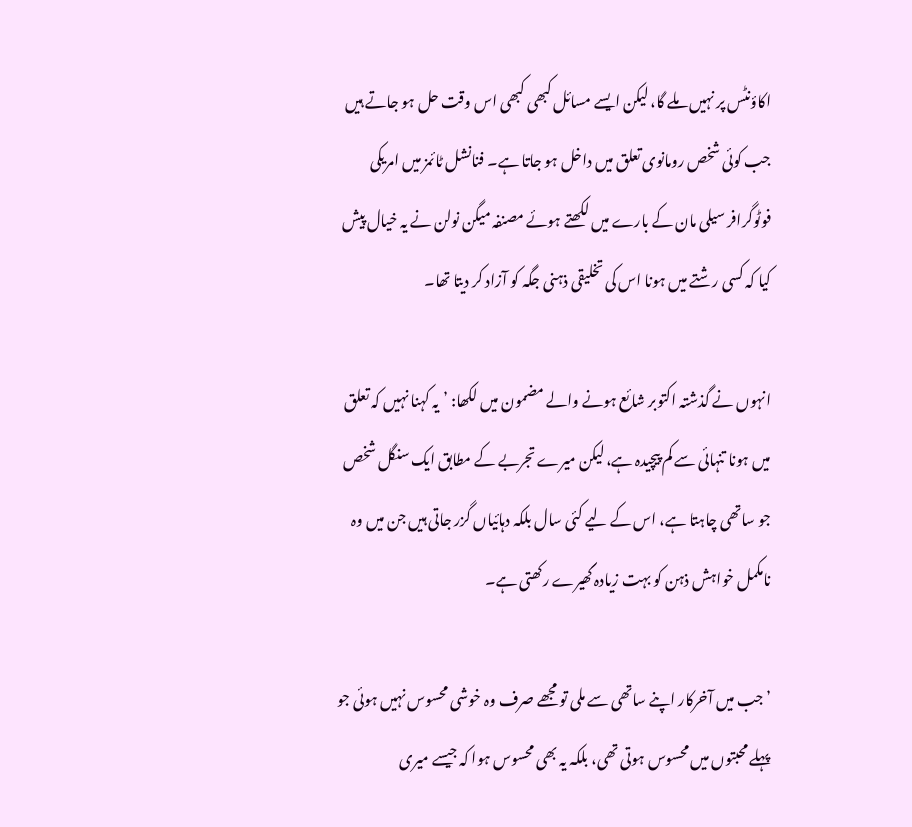اکاؤنٹس پر نہیں ملے گا، لیکن ایسے مسائل کبھی کبھی اس وقت حل ہو جاتے ہیں جب کوئی شخص رومانوی تعلق میں داخل ہو جاتا ہے۔ فنانشل ٹائمز میں امریکی فوٹوگرافر سیلی مان کے بارے میں لکھتے ہوئے مصنفہ میگن نولن نے یہ خیال پیش کیا کہ کسی رشتے میں ہونا اس کی تخلیقی ذہنی جگہ کو آزاد کر دیتا تھا۔

انہوں نے گذشتہ اکتوبر شائع ہونے والے مضمون میں لکھا: ’یہ کہنا نہیں کہ تعلق میں ہونا تنہائی سے کم پیچیدہ ہے، لیکن میرے تجربے کے مطابق ایک سنگل شخص جو ساتھی چاہتا ہے، اس کے لیے کئی سال بلکہ دہائیاں گزر جاتی ہیں جن میں وہ نامکمل خواہش ذہن کو بہت زیادہ گھیرے رکھتی ہے۔

’جب میں آخرکار اپنے ساتھی سے ملی تو مجھے صرف وہ خوشی محسوس نہیں ہوئی جو پہلے محبتوں میں محسوس ہوتی تھی، بلکہ یہ بھی محسوس ہوا کہ جیسے میری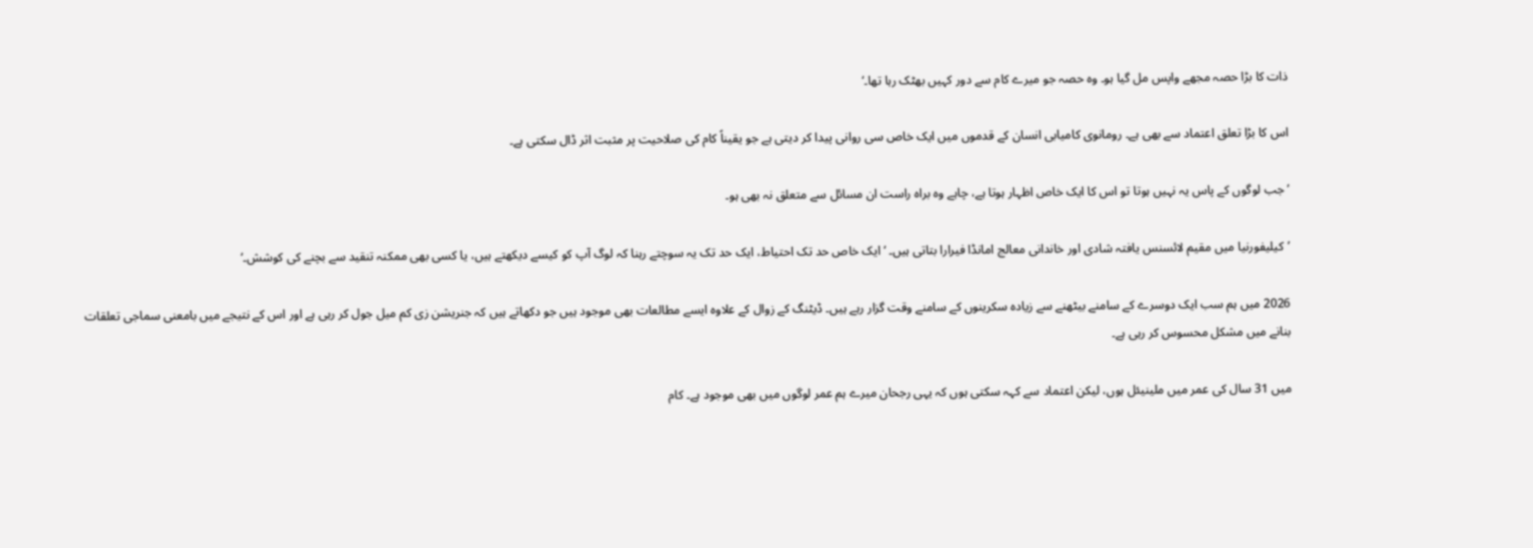ذات کا بڑا حصہ مجھے واپس مل گیا ہو۔ وہ حصہ جو میرے کام سے دور کہیں بھٹک رہا تھا۔‘

اس کا بڑا تعلق اعتماد سے بھی ہے۔ رومانوی کامیابی انسان کے قدموں میں ایک خاص سی روانی پیدا کر دیتی ہے جو یقیناً کام کی صلاحیت پر مثبت اثر ڈال سکتی ہے۔

’جب لوگوں کے پاس یہ نہیں ہوتا تو اس کا ایک خاص اظہار ہوتا ہے، چاہے وہ براہ راست ان مسائل سے متعلق نہ بھی ہو۔

’کیلیفورنیا میں مقیم لائسنس یافتہ شادی اور خاندانی معالج امانڈا فیرارا بتاتی ہیں۔ ‘ایک خاص حد تک احتیاط، ایک حد تک یہ سوچتے رہنا کہ لوگ آپ کو کیسے دیکھتے ہیں، یا کسی بھی ممکنہ تنقید سے بچنے کی کوشش۔‘

2026 میں ہم سب ایک دوسرے کے سامنے بیٹھنے سے زیادہ سکرینوں کے سامنے وقت گزار رہے ہیں۔ ڈیٹنگ کے زوال کے علاوہ ایسے مطالعات بھی موجود ہیں جو دکھاتے ہیں کہ جنریشن زی کم میل جول کر رہی ہے اور اس کے نتیجے میں بامعنی سماجی تعلقات بنانے میں مشکل محسوس کر رہی ہے۔

میں 31 سال کی عمر میں ملینیئل ہوں، لیکن اعتماد سے کہہ سکتی ہوں کہ یہی رجحان میرے ہم عمر لوگوں میں بھی موجود ہے۔ کام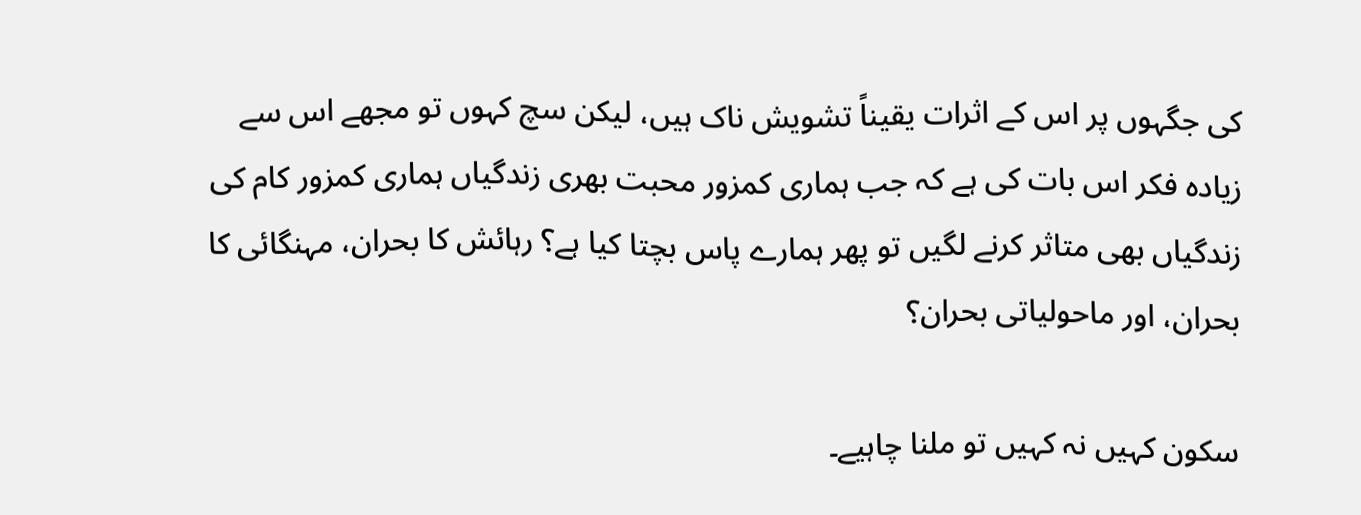کی جگہوں پر اس کے اثرات یقیناً تشویش ناک ہیں، لیکن سچ کہوں تو مجھے اس سے زیادہ فکر اس بات کی ہے کہ جب ہماری کمزور محبت بھری زندگیاں ہماری کمزور کام کی زندگیاں بھی متاثر کرنے لگیں تو پھر ہمارے پاس بچتا کیا ہے؟ رہائش کا بحران، مہنگائی کا بحران، اور ماحولیاتی بحران؟

سکون کہیں نہ کہیں تو ملنا چاہیے۔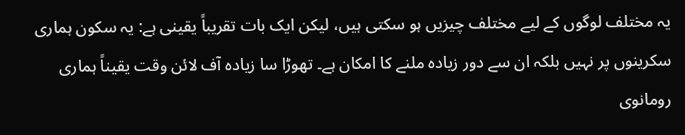یہ مختلف لوگوں کے لیے مختلف چیزیں ہو سکتی ہیں، لیکن ایک بات تقریباً یقینی ہے: یہ سکون ہماری سکرینوں پر نہیں بلکہ ان سے دور زیادہ ملنے کا امکان ہے۔ تھوڑا سا زیادہ آف لائن وقت یقیناً ہماری رومانوی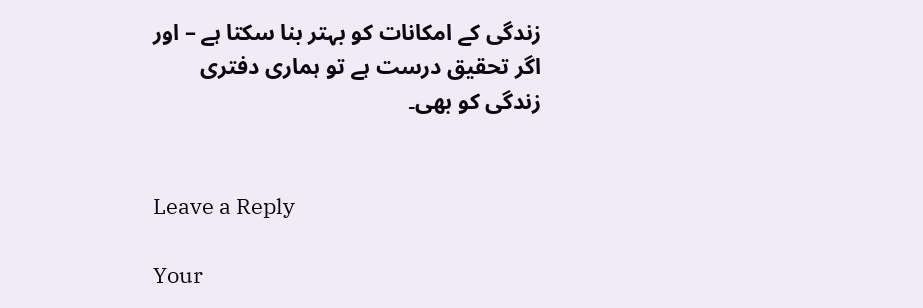زندگی کے امکانات کو بہتر بنا سکتا ہے – اور اگر تحقیق درست ہے تو ہماری دفتری زندگی کو بھی۔


Leave a Reply

Your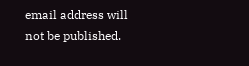email address will not be published.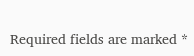Required fields are marked *